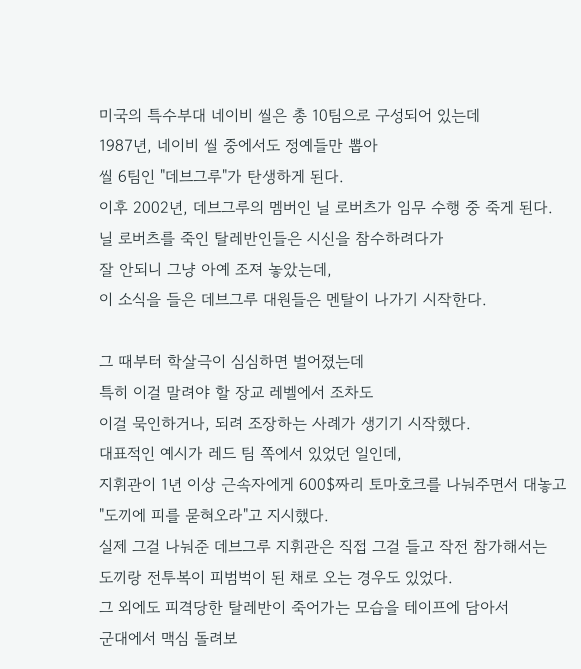미국의 특수부대 네이비 씰은 총 10팀으로 구성되어 있는데
1987년, 네이비 씰 중에서도 정예들만 뽑아
씰 6팀인 "데브그루"가 탄생하게 된다.
이후 2002년, 데브그루의 멤버인 닐 로버츠가 임무 수행 중 죽게 된다.
닐 로버츠를 죽인 탈레반인들은 시신을 참수하려다가
잘 안되니 그냥 아예 조져 놓았는데,
이 소식을 들은 데브그루 대원들은 멘탈이 나가기 시작한다.

그 때부터 학살극이 심심하면 벌어졌는데
특히 이걸 말려야 할 장교 레벨에서 조차도
이걸 묵인하거나, 되려 조장하는 사례가 생기기 시작했다.
대표적인 예시가 레드 팀 쪽에서 있었던 일인데,
지휘관이 1년 이상 근속자에게 600$짜리 토마호크를 나눠주면서 대놓고
"도끼에 피를 묻혀오라"고 지시했다.
실제 그걸 나눠준 데브그루 지휘관은 직접 그걸 들고 작전 참가해서는
도끼랑 전투복이 피범벅이 된 채로 오는 경우도 있었다.
그 외에도 피격당한 탈레반이 죽어가는 모습을 테이프에 담아서
군대에서 맥심 돌려보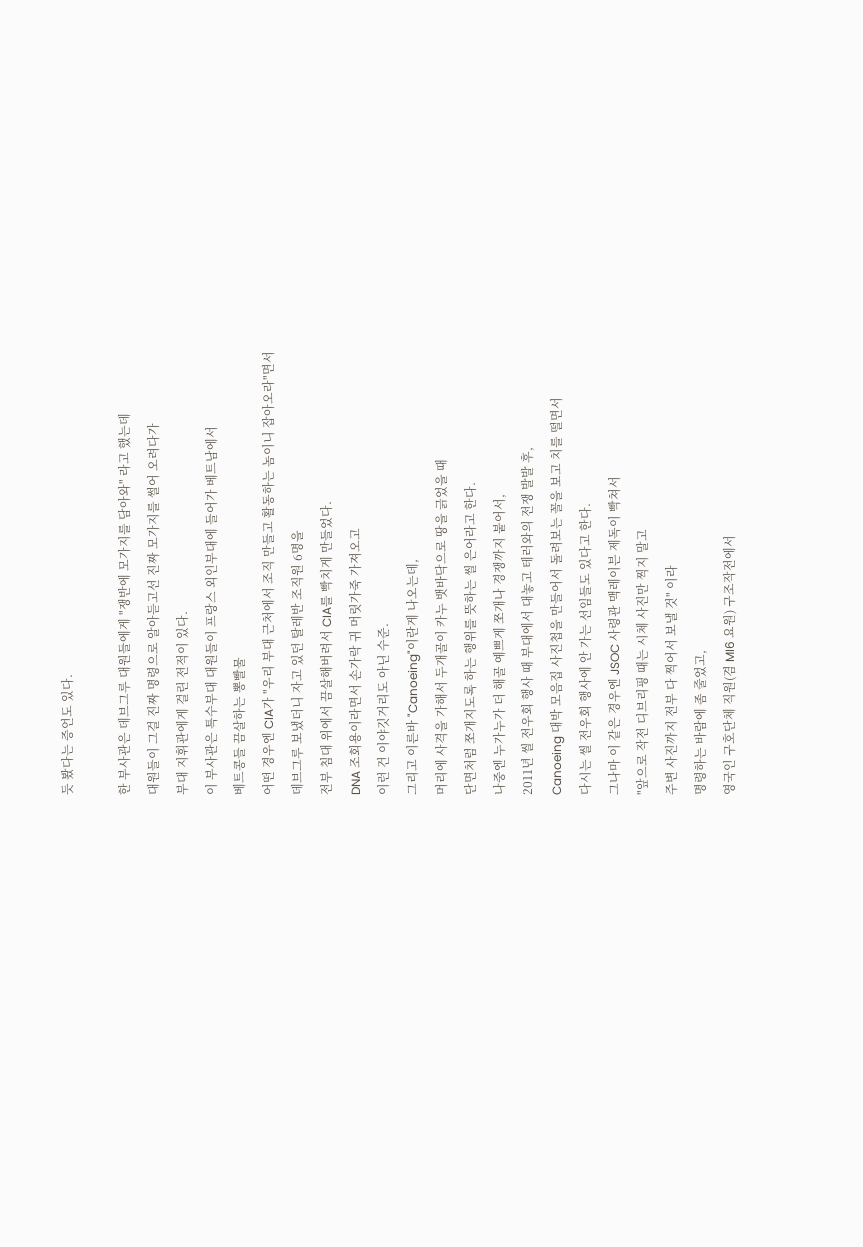듯 봤다는 증언도 있다.

한 부사관은 데브그루 대원들에게 "쟁반에 모가지를 담아와" 라고 했는데
대원들이 그걸 진짜 명령으로 알아듣고선 진짜 모가지를 썰어 오려다가
부대 지휘관에게 걸린 전적이 있다.
이 부사관은 특수부대 대원들이 프랑스 외인부대에 들어가 베트남에서
베트콩들 끔살하는 뽕빨물
어떤 경우엔 CIA가 "우리 부대 근처에서 조직 만들고 활동하는 놈이니 잡아오라"면서
데브그루 보냈더니 자고 있던 탈레반 조직원 6명을
전부 침대 위에서 끔살해버려서 CIA를 빡치게 만들었다.
DNA 조회용이라면서 손가락 귀 머릿가죽 가져오고
이런 건 이야깃거리도 아닌 수준.
그리고 이른바 "Canoeing"이란게 나오는데,
머리에 사격을 가해서 두개골이 카누 뱃바닥으로 땅을 긁었을 때
단면처럼 쪼개지도록 하는 행위를 뜻하는 씰 은어라고 한다.
나중엔 누가누가 더 해골 예쁘게 쪼개나 경쟁까지 붙어서,
2011년 씰 전우회 행사 때 부대에서 대놓고 테러와의 전쟁 발발 후,
Canoeing 대박 모음집 사진첩을 만들어서 돌려보는 꼴을 보고 치를 떨면서
다시는 씰 전우회 행사에 안 가는 선임들도 있다고 한다.
그나마 이 같은 경우엔 JSOC 사령관 맥레이븐 제독이 빡쳐서
"앞으로 작전 디브리핑 때는 시체 사진만 찍지 말고
주변 사진까지 전부 다 찍어서 보낼 것" 이라
명령하는 바람에 좀 줄었고,
영국인 구호단체 직원(겸 MI6 요원) 구조작전에서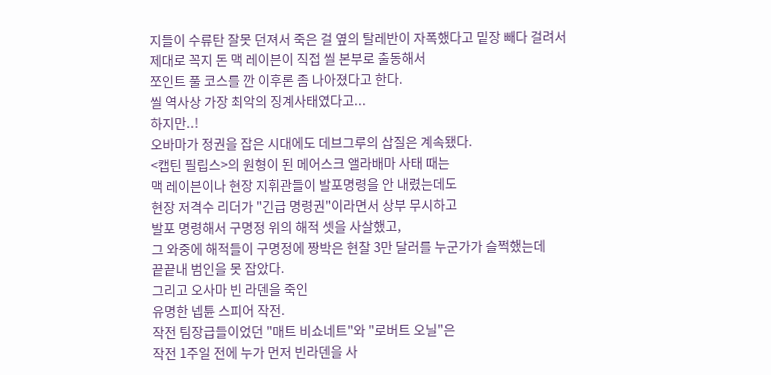지들이 수류탄 잘못 던져서 죽은 걸 옆의 탈레반이 자폭했다고 밑장 빼다 걸려서
제대로 꼭지 돈 맥 레이븐이 직접 씰 본부로 출동해서
쪼인트 풀 코스를 깐 이후론 좀 나아졌다고 한다.
씰 역사상 가장 최악의 징계사태였다고...
하지만..!
오바마가 정권을 잡은 시대에도 데브그루의 삽질은 계속됐다.
<캡틴 필립스>의 원형이 된 메어스크 앨라배마 사태 때는
맥 레이븐이나 현장 지휘관들이 발포명령을 안 내렸는데도
현장 저격수 리더가 "긴급 명령권"이라면서 상부 무시하고
발포 명령해서 구명정 위의 해적 셋을 사살했고,
그 와중에 해적들이 구명정에 짱박은 현찰 3만 달러를 누군가가 슬쩍했는데
끝끝내 범인을 못 잡았다.
그리고 오사마 빈 라덴을 죽인
유명한 넵튠 스피어 작전.
작전 팀장급들이었던 "매트 비쇼네트"와 "로버트 오닐"은
작전 1주일 전에 누가 먼저 빈라덴을 사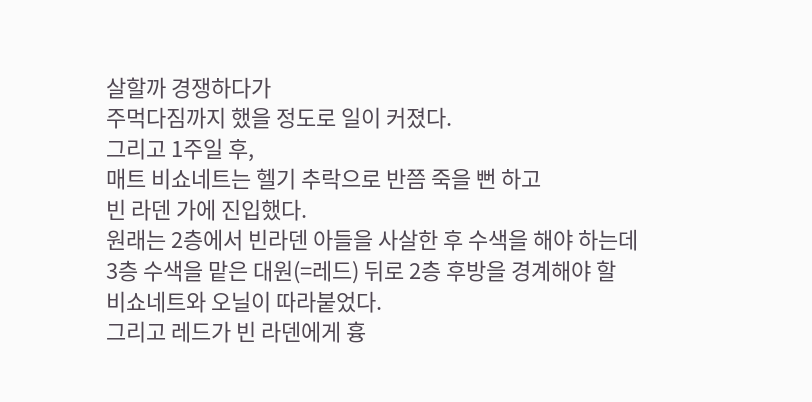살할까 경쟁하다가
주먹다짐까지 했을 정도로 일이 커졌다.
그리고 1주일 후,
매트 비쇼네트는 헬기 추락으로 반쯤 죽을 뻔 하고
빈 라덴 가에 진입했다.
원래는 2층에서 빈라덴 아들을 사살한 후 수색을 해야 하는데
3층 수색을 맡은 대원(=레드) 뒤로 2층 후방을 경계해야 할
비쇼네트와 오닐이 따라붙었다.
그리고 레드가 빈 라덴에게 흉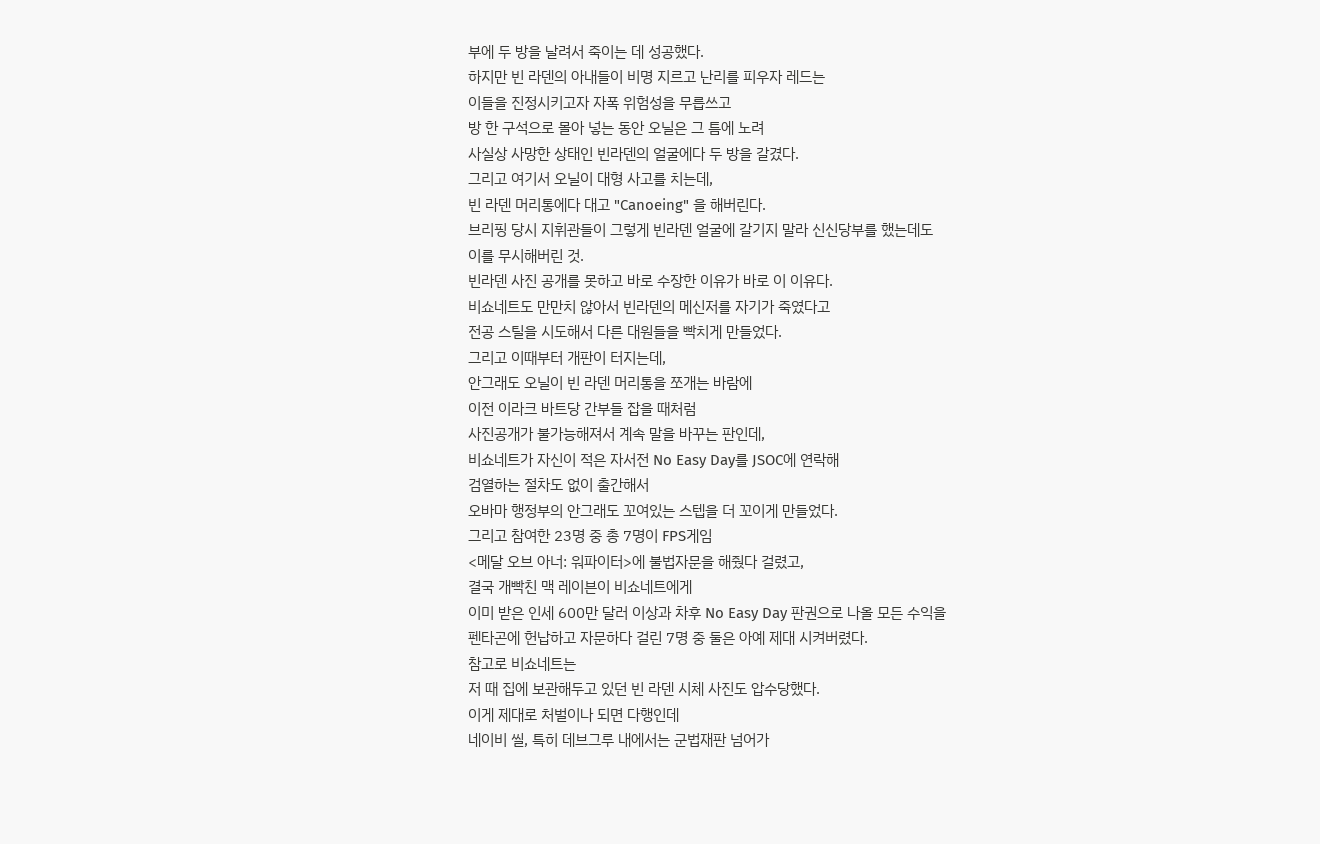부에 두 방을 날려서 죽이는 데 성공했다.
하지만 빈 라덴의 아내들이 비명 지르고 난리를 피우자 레드는
이들을 진정시키고자 자폭 위험성을 무릅쓰고
방 한 구석으로 몰아 넣는 동안 오닐은 그 틈에 노려
사실상 사망한 상태인 빈라덴의 얼굴에다 두 방을 갈겼다.
그리고 여기서 오닐이 대형 사고를 치는데,
빈 라덴 머리통에다 대고 "Canoeing" 을 해버린다.
브리핑 당시 지휘관들이 그렇게 빈라덴 얼굴에 갈기지 말라 신신당부를 했는데도
이를 무시해버린 것.
빈라덴 사진 공개를 못하고 바로 수장한 이유가 바로 이 이유다.
비쇼네트도 만만치 않아서 빈라덴의 메신저를 자기가 죽였다고
전공 스틸을 시도해서 다른 대원들을 빡치게 만들었다.
그리고 이때부터 개판이 터지는데,
안그래도 오닐이 빈 라덴 머리통을 쪼개는 바람에
이전 이라크 바트당 간부들 잡을 때처럼
사진공개가 불가능해져서 계속 말을 바꾸는 판인데,
비쇼네트가 자신이 적은 자서전 No Easy Day를 JSOC에 연락해
검열하는 절차도 없이 출간해서
오바마 행정부의 안그래도 꼬여있는 스텝을 더 꼬이게 만들었다.
그리고 참여한 23명 중 총 7명이 FPS게임
<메달 오브 아너: 워파이터>에 불법자문을 해줬다 걸렸고,
결국 개빡친 맥 레이븐이 비쇼네트에게
이미 받은 인세 600만 달러 이상과 차후 No Easy Day 판권으로 나올 모든 수익을
펜타곤에 헌납하고 자문하다 걸린 7명 중 둘은 아예 제대 시켜버렸다.
참고로 비쇼네트는
저 때 집에 보관해두고 있던 빈 라덴 시체 사진도 압수당했다.
이게 제대로 처벌이나 되면 다행인데
네이비 씰, 특히 데브그루 내에서는 군법재판 넘어가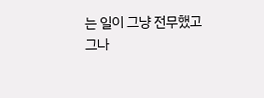는 일이 그냥 전무했고
그나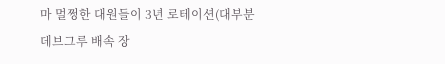마 멀쩡한 대원들이 3년 로테이션(대부분 데브그루 배속 장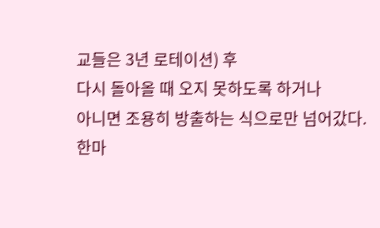교들은 3년 로테이션) 후
다시 돌아올 때 오지 못하도록 하거나
아니면 조용히 방출하는 식으로만 넘어갔다.
한마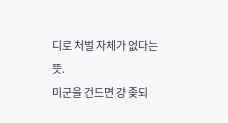디로 처벌 자체가 없다는 뜻.
미군을 건드면 걍 좆되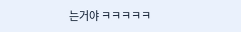는거야 ㅋㅋㅋㅋㅋ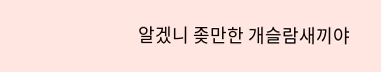알겠니 좆만한 개슬람새끼야